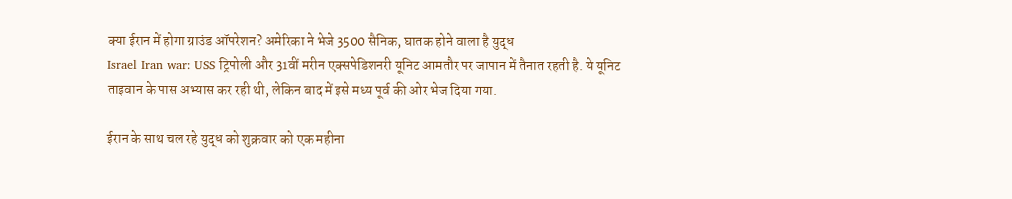क्या ईरान में होगा ग्राउंड ऑपरेशन? अमेरिका ने भेजे 3500 सैनिक, घातक होने वाला है युद्ध
Israel Iran war: USS ट्रिपोली और 31वीं मरीन एक्सपेडिशनरी यूनिट आमतौर पर जापान में तैनात रहती है. ये यूनिट ताइवान के पास अभ्यास कर रही थी, लेकिन बाद में इसे मध्य पूर्व की ओर भेज दिया गया.

ईरान के साथ चल रहे युद्ध को शुक्रवार को एक महीना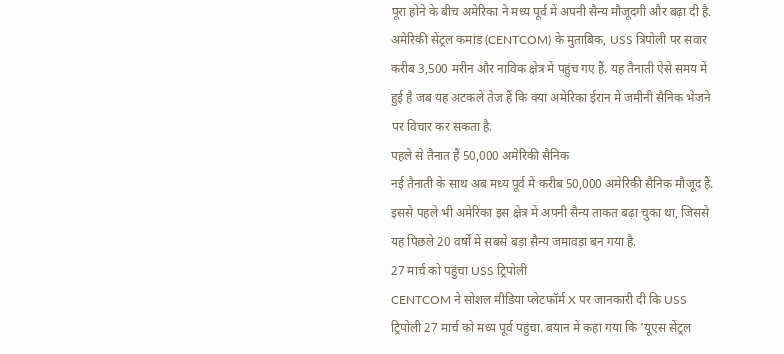पूरा होने के बीच अमेरिका ने मध्य पूर्व में अपनी सैन्य मौजूदगी और बढ़ा दी है. अमेरिकी सेंट्रल कमांड (CENTCOM) के मुताबिक, USS त्रिपोली पर सवार करीब 3,500 मरीन और नाविक क्षेत्र में पहुंच गए हैं. यह तैनाती ऐसे समय में हुई है जब यह अटकलें तेज हैं कि क्या अमेरिका ईरान में जमीनी सैनिक भेजने पर विचार कर सकता है.
पहले से तैनात हैं 50,000 अमेरिकी सैनिक
नई तैनाती के साथ अब मध्य पूर्व में करीब 50,000 अमेरिकी सैनिक मौजूद हैं. इससे पहले भी अमेरिका इस क्षेत्र में अपनी सैन्य ताकत बढ़ा चुका था, जिससे यह पिछले 20 वर्षों में सबसे बड़ा सैन्य जमावड़ा बन गया है.
27 मार्च को पहुंचा USS ट्रिपोली
CENTCOM ने सोशल मीडिया प्लेटफॉर्म X पर जानकारी दी कि USS ट्रिपोली 27 मार्च को मध्य पूर्व पहुंचा. बयान में कहा गया कि 'यूएस सेंट्रल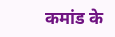कमांड के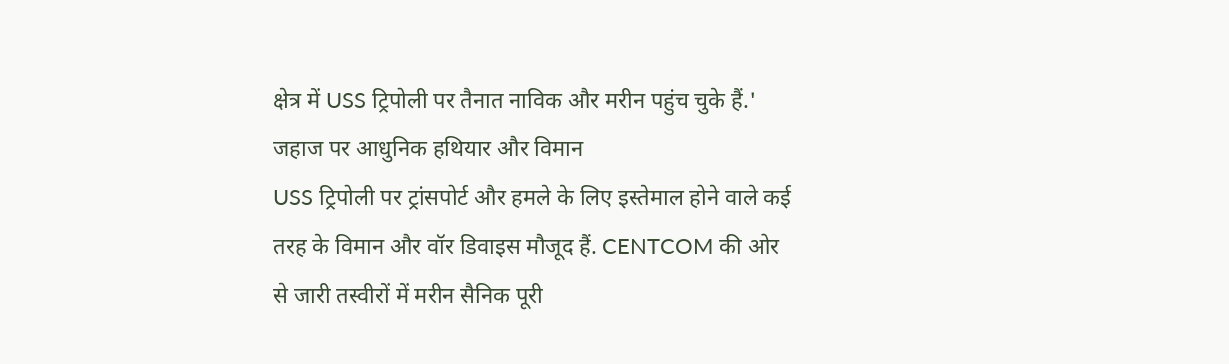क्षेत्र में USS ट्रिपोली पर तैनात नाविक और मरीन पहुंच चुके हैं.'
जहाज पर आधुनिक हथियार और विमान
USS ट्रिपोली पर ट्रांसपोर्ट और हमले के लिए इस्तेमाल होने वाले कई तरह के विमान और वॉर डिवाइस मौजूद हैं. CENTCOM की ओर से जारी तस्वीरों में मरीन सैनिक पूरी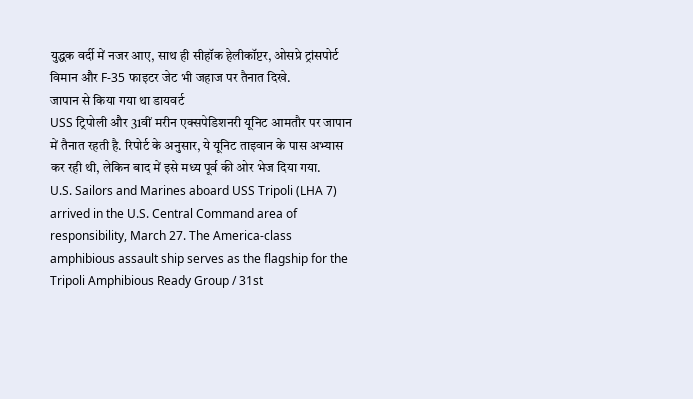युद्धक वर्दी में नजर आए, साथ ही सीहॉक हेलीकॉप्टर, ओसप्रे ट्रांसपोर्ट विमान और F-35 फाइटर जेट भी जहाज पर तैनात दिखे.
जापान से किया गया था डायवर्ट
USS ट्रिपोली और 31वीं मरीन एक्सपेडिशनरी यूनिट आमतौर पर जापान में तैनात रहती है. रिपोर्ट के अनुसार, ये यूनिट ताइवान के पास अभ्यास कर रही थी, लेकिन बाद में इसे मध्य पूर्व की ओर भेज दिया गया.
U.S. Sailors and Marines aboard USS Tripoli (LHA 7) arrived in the U.S. Central Command area of responsibility, March 27. The America-class amphibious assault ship serves as the flagship for the Tripoli Amphibious Ready Group / 31st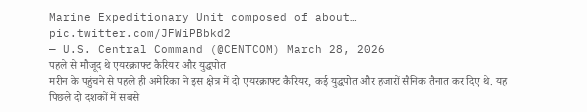Marine Expeditionary Unit composed of about… pic.twitter.com/JFWiPBbkd2
— U.S. Central Command (@CENTCOM) March 28, 2026
पहले से मौजूद थे एयरक्राफ्ट कैरियर और युद्धपोत
मरीन के पहुंचने से पहले ही अमेरिका ने इस क्षेत्र में दो एयरक्राफ्ट कैरियर, कई युद्धपोत और हजारों सैनिक तैनात कर दिए थे. यह पिछले दो दशकों में सबसे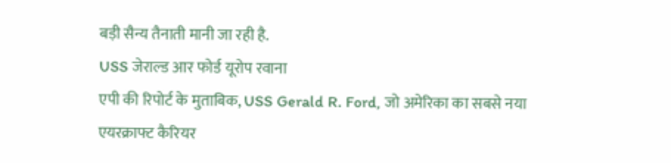बड़ी सैन्य तैनाती मानी जा रही है.
USS जेराल्ड आर फोर्ड यूरोप रवाना
एपी की रिपोर्ट के मुताबिक, USS Gerald R. Ford, जो अमेरिका का सबसे नया एयरक्राफ्ट कैरियर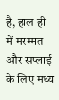है, हाल ही में मरम्मत और सप्लाई के लिए मध्य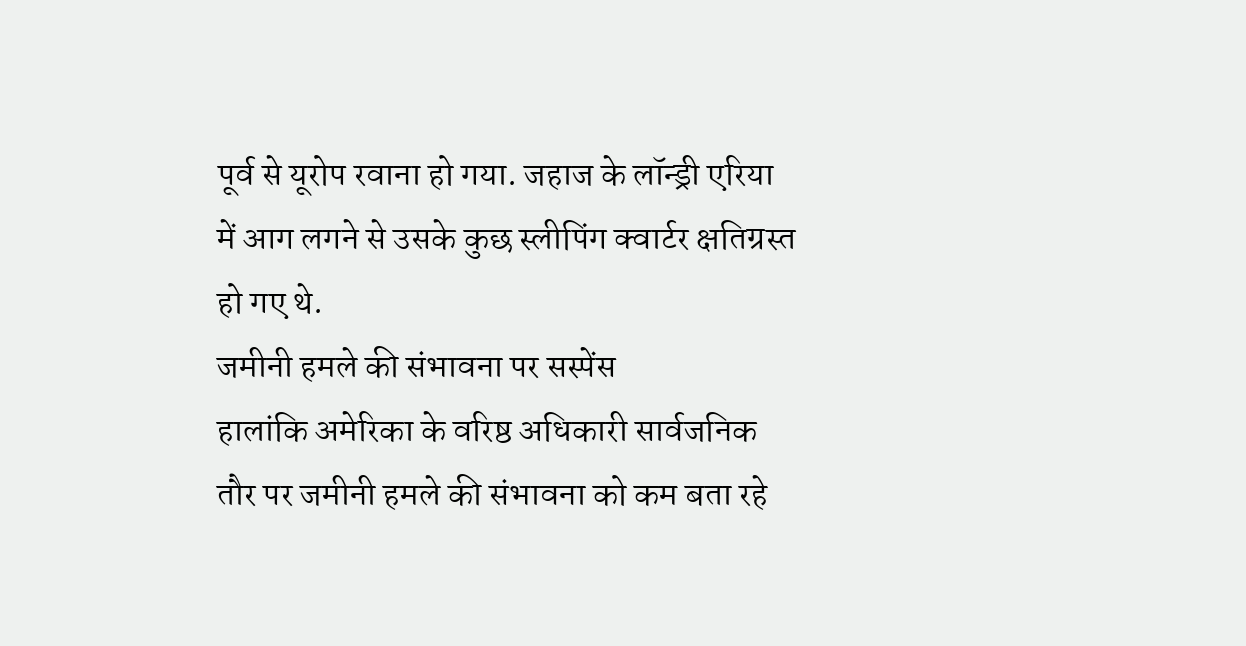पूर्व से यूरोप रवाना हो गया. जहाज के लॉन्ड्री एरिया में आग लगने से उसके कुछ स्लीपिंग क्वार्टर क्षतिग्रस्त हो गए थे.
जमीनी हमले की संभावना पर सस्पेंस
हालांकि अमेरिका के वरिष्ठ अधिकारी सार्वजनिक तौर पर जमीनी हमले की संभावना को कम बता रहे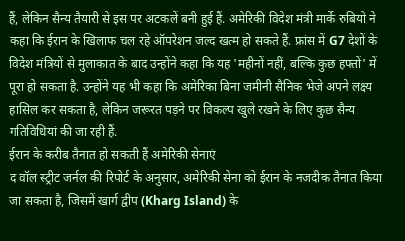हैं, लेकिन सैन्य तैयारी से इस पर अटकलें बनी हुई हैं. अमेरिकी विदेश मंत्री मार्के रुबियो ने कहा कि ईरान के खिलाफ चल रहे ऑपरेशन जल्द खत्म हो सकते हैं. फ्रांस में G7 देशों के विदेश मंत्रियों से मुलाकात के बाद उन्होंने कहा कि यह 'महीनों नहीं, बल्कि कुछ हफ्तों' में पूरा हो सकता है. उन्होंने यह भी कहा कि अमेरिका बिना जमीनी सैनिक भेजे अपने लक्ष्य हासिल कर सकता है, लेकिन जरूरत पड़ने पर विकल्प खुले रखने के लिए कुछ सैन्य गतिविधियां की जा रही हैं.
ईरान के करीब तैनात हो सकती हैं अमेरिकी सेनाएं
द वॉल स्ट्रीट जर्नल की रिपोर्ट के अनुसार, अमेरिकी सेना को ईरान के नजदीक तैनात किया जा सकता है, जिसमें खार्ग द्वीप (Kharg Island) के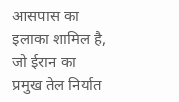आसपास का इलाका शामिल है, जो ईरान का प्रमुख तेल निर्यात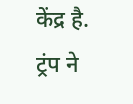केंद्र है.
ट्रंप ने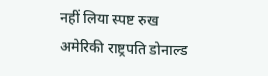नहीं लिया स्पष्ट रुख
अमेरिकी राष्ट्रपति डोनाल्ड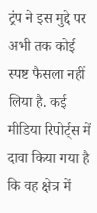ट्रंप ने इस मुद्दे पर अभी तक कोई स्पष्ट फैसला नहीं लिया है. कई मीडिया रिपोर्ट्स में दावा किया गया है कि वह क्षेत्र में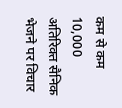कम से कम 10,000 अतिरिक्त सैनिक भेजने पर विचार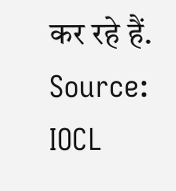कर रहे हैं.
Source: IOCL